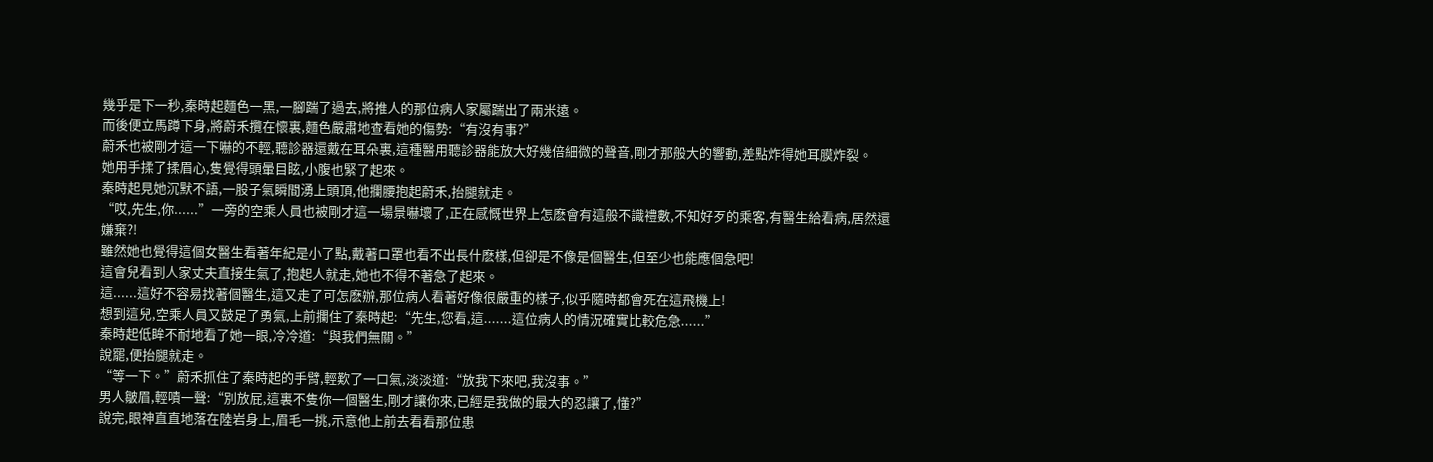幾乎是下一秒,秦時起麵色一黑,一腳踹了過去,將推人的那位病人家屬踹出了兩米遠。
而後便立馬蹲下身,將蔚禾攬在懷裏,麵色嚴肅地查看她的傷勢:“有沒有事?”
蔚禾也被剛才這一下嚇的不輕,聽診器還戴在耳朵裏,這種醫用聽診器能放大好幾倍細微的聲音,剛才那般大的響動,差點炸得她耳膜炸裂。
她用手揉了揉眉心,隻覺得頭暈目眩,小腹也緊了起來。
秦時起見她沉默不語,一股子氣瞬間湧上頭頂,他攔腰抱起蔚禾,抬腿就走。
“哎,先生,你......”一旁的空乘人員也被剛才這一場景嚇壞了,正在感慨世界上怎麽會有這般不識禮數,不知好歹的乘客,有醫生給看病,居然還嫌棄?!
雖然她也覺得這個女醫生看著年紀是小了點,戴著口罩也看不出長什麽樣,但卻是不像是個醫生,但至少也能應個急吧!
這會兒看到人家丈夫直接生氣了,抱起人就走,她也不得不著急了起來。
這......這好不容易找著個醫生,這又走了可怎麽辦,那位病人看著好像很嚴重的樣子,似乎隨時都會死在這飛機上!
想到這兒,空乘人員又鼓足了勇氣,上前攔住了秦時起:“先生,您看,這.......這位病人的情況確實比較危急......”
秦時起低眸不耐地看了她一眼,冷冷道:“與我們無關。”
說罷,便抬腿就走。
“等一下。”蔚禾抓住了秦時起的手臂,輕歎了一口氣,淡淡道:“放我下來吧,我沒事。”
男人皺眉,輕嘖一聲:“別放屁,這裏不隻你一個醫生,剛才讓你來,已經是我做的最大的忍讓了,懂?”
說完,眼神直直地落在陸岩身上,眉毛一挑,示意他上前去看看那位患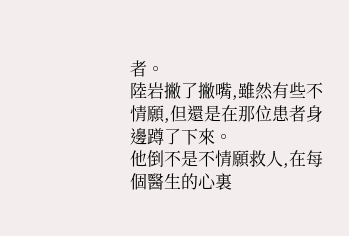者。
陸岩撇了撇嘴,雖然有些不情願,但還是在那位患者身邊蹲了下來。
他倒不是不情願救人,在每個醫生的心裏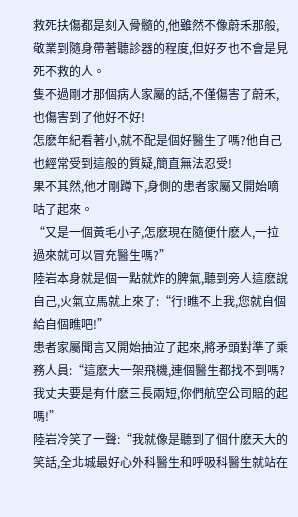救死扶傷都是刻入骨髓的,他雖然不像蔚禾那般,敬業到隨身帶著聽診器的程度,但好歹也不會是見死不救的人。
隻不過剛才那個病人家屬的話,不僅傷害了蔚禾,也傷害到了他好不好!
怎麽年紀看著小,就不配是個好醫生了嗎?他自己也經常受到這般的質疑,簡直無法忍受!
果不其然,他才剛蹲下,身側的患者家屬又開始嘀咕了起來。
“又是一個黃毛小子,怎麽現在隨便什麽人,一拉過來就可以冒充醫生嗎?”
陸岩本身就是個一點就炸的脾氣,聽到旁人這麽說自己,火氣立馬就上來了:“行!瞧不上我,您就自個給自個瞧吧!”
患者家屬聞言又開始抽泣了起來,將矛頭對準了乘務人員:“這麽大一架飛機,連個醫生都找不到嗎?我丈夫要是有什麽三長兩短,你們航空公司賠的起嗎!”
陸岩冷笑了一聲:“我就像是聽到了個什麽天大的笑話,全北城最好心外科醫生和呼吸科醫生就站在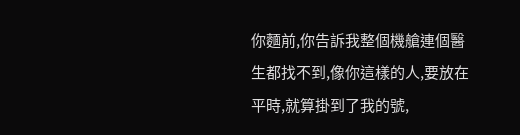你麵前,你告訴我整個機艙連個醫生都找不到,像你這樣的人,要放在平時,就算掛到了我的號,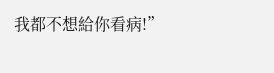我都不想給你看病!”